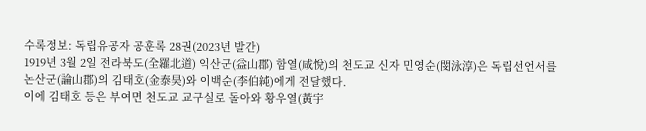수록정보: 독립유공자 공훈록 28권(2023년 발간)
1919년 3월 2일 전라북도(全羅北道) 익산군(益山郡) 함열(咸悅)의 천도교 신자 민영순(閔泳淳)은 독립선언서를 논산군(論山郡)의 김태호(金泰昊)와 이백순(李伯純)에게 전달했다.
이에 김태호 등은 부여면 천도교 교구실로 돌아와 황우열(黃宇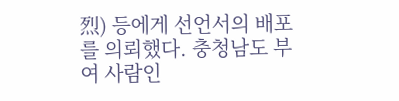烈) 등에게 선언서의 배포를 의뢰했다. 충청남도 부여 사람인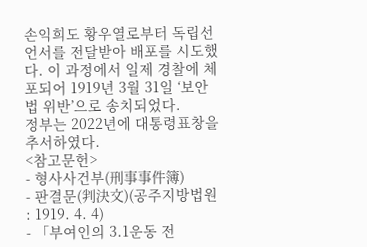손익희도 황우열로부터 독립선언서를 전달받아 배포를 시도했다. 이 과정에서 일제 경찰에 체포되어 1919년 3월 31일 ‘보안법 위반’으로 송치되었다.
정부는 2022년에 대통령표창을 추서하였다.
<참고문헌>
- 형사사건부(刑事事件簿)
- 판결문(判決文)(공주지방법원 : 1919. 4. 4)
- 「부여인의 3.1운동 전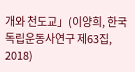개와 천도교」(이양희, 한국독립운동사연구 제63집, 2018)